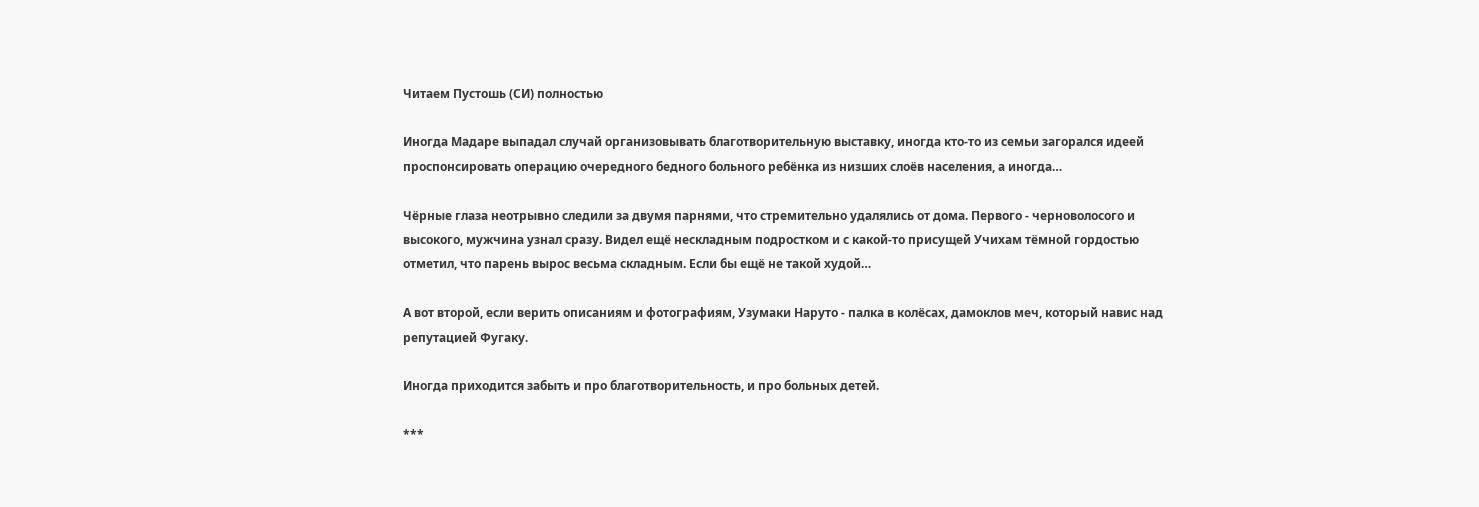Читаем Пустошь (СИ) полностью

Иногда Мадаре выпадал случай организовывать благотворительную выставку, иногда кто-то из семьи загорался идеей проспонсировать операцию очередного бедного больного ребёнка из низших слоёв населения, а иногда…

Чёрные глаза неотрывно следили за двумя парнями, что стремительно удалялись от дома. Первого - черноволосого и высокого, мужчина узнал сразу. Видел ещё нескладным подростком и с какой-то присущей Учихам тёмной гордостью отметил, что парень вырос весьма складным. Если бы ещё не такой худой…

А вот второй, если верить описаниям и фотографиям, Узумаки Наруто - палка в колёсах, дамоклов меч, который навис над репутацией Фугаку.

Иногда приходится забыть и про благотворительность, и про больных детей.

***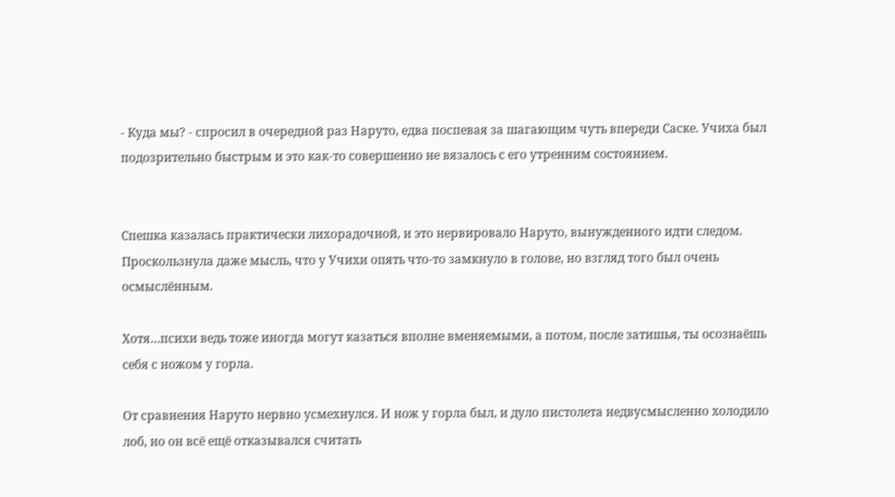- Куда мы? - спросил в очередной раз Наруто, едва поспевая за шагающим чуть впереди Саске. Учиха был подозрительно быстрым и это как-то совершенно не вязалось с его утренним состоянием.


Спешка казалась практически лихорадочной, и это нервировало Наруто, вынужденного идти следом. Проскользнула даже мысль, что у Учихи опять что-то замкнуло в голове, но взгляд того был очень осмыслённым.

Хотя…психи ведь тоже иногда могут казаться вполне вменяемыми, а потом, после затишья, ты осознаёшь себя с ножом у горла.

От сравнения Наруто нервно усмехнулся. И нож у горла был, и дуло пистолета недвусмысленно холодило лоб, но он всё ещё отказывался считать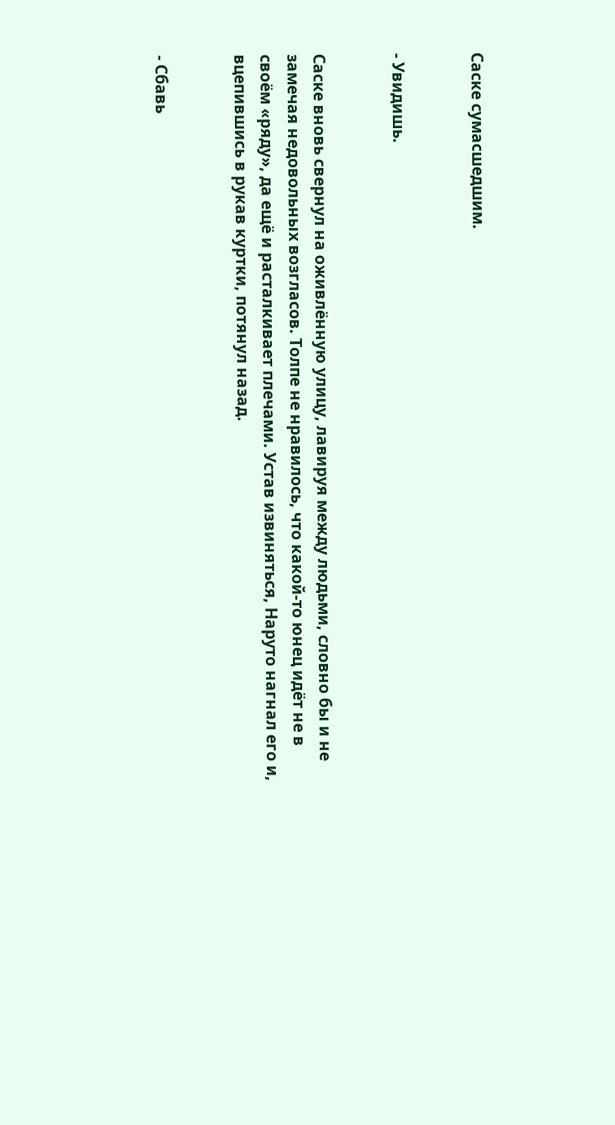Саске сумасшедшим.


- Увидишь.


Саске вновь свернул на оживлённую улицу, лавируя между людьми, словно бы и не замечая недовольных возгласов. Толпе не нравилось, что какой-то юнец идёт не в своём «ряду», да ещё и расталкивает плечами. Устав извиняться, Наруто нагнал его и, вцепившись в рукав куртки, потянул назад.


- Сбавь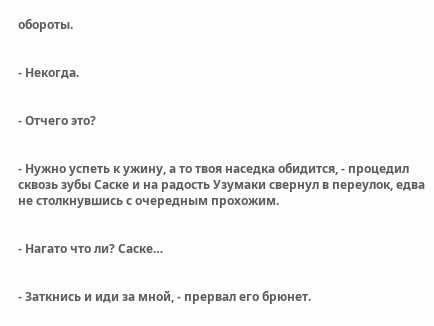обороты.


- Некогда.


- Отчего это?


- Нужно успеть к ужину, а то твоя наседка обидится, - процедил сквозь зубы Саске и на радость Узумаки свернул в переулок, едва не столкнувшись с очередным прохожим.


- Нагато что ли? Саске…


- Заткнись и иди за мной, - прервал его брюнет.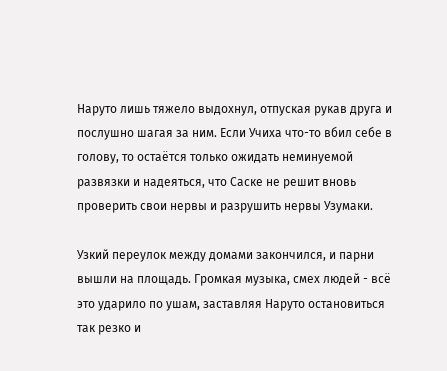Наруто лишь тяжело выдохнул, отпуская рукав друга и послушно шагая за ним. Если Учиха что-то вбил себе в голову, то остаётся только ожидать неминуемой развязки и надеяться, что Саске не решит вновь проверить свои нервы и разрушить нервы Узумаки.

Узкий переулок между домами закончился, и парни вышли на площадь. Громкая музыка, смех людей - всё это ударило по ушам, заставляя Наруто остановиться так резко и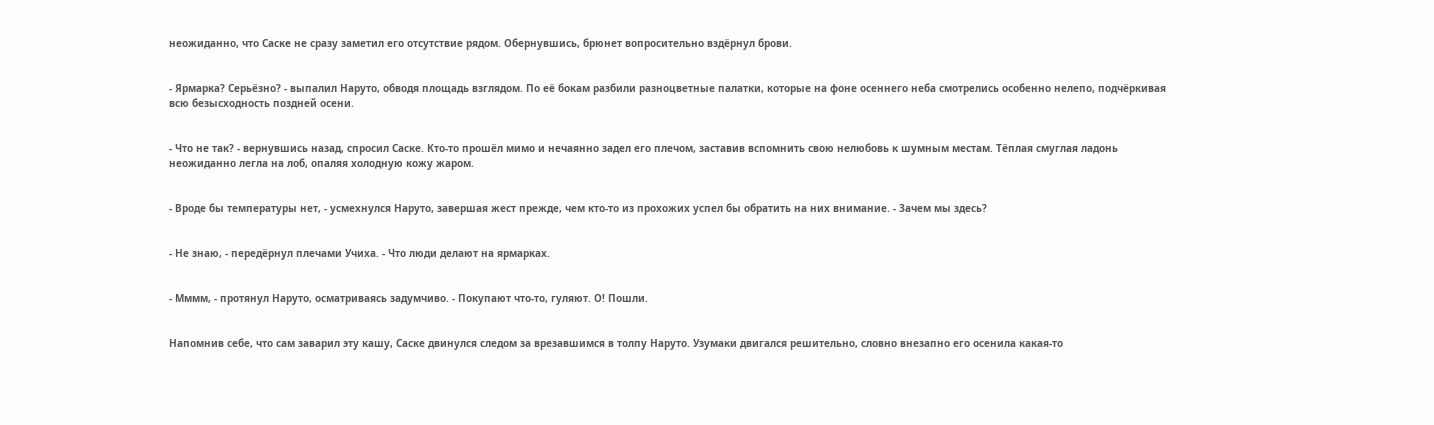неожиданно, что Саске не сразу заметил его отсутствие рядом. Обернувшись, брюнет вопросительно вздёрнул брови.


- Ярмарка? Серьёзно? - выпалил Наруто, обводя площадь взглядом. По её бокам разбили разноцветные палатки, которые на фоне осеннего неба смотрелись особенно нелепо, подчёркивая всю безысходность поздней осени.


- Что не так? - вернувшись назад, спросил Саске. Кто-то прошёл мимо и нечаянно задел его плечом, заставив вспомнить свою нелюбовь к шумным местам. Тёплая смуглая ладонь неожиданно легла на лоб, опаляя холодную кожу жаром.


- Вроде бы температуры нет, - усмехнулся Наруто, завершая жест прежде, чем кто-то из прохожих успел бы обратить на них внимание. - Зачем мы здесь?


- Не знаю, - передёрнул плечами Учиха. - Что люди делают на ярмарках.


- Мммм, - протянул Наруто, осматриваясь задумчиво. - Покупают что-то, гуляют. О! Пошли.


Напомнив себе, что сам заварил эту кашу, Саске двинулся следом за врезавшимся в толпу Наруто. Узумаки двигался решительно, словно внезапно его осенила какая-то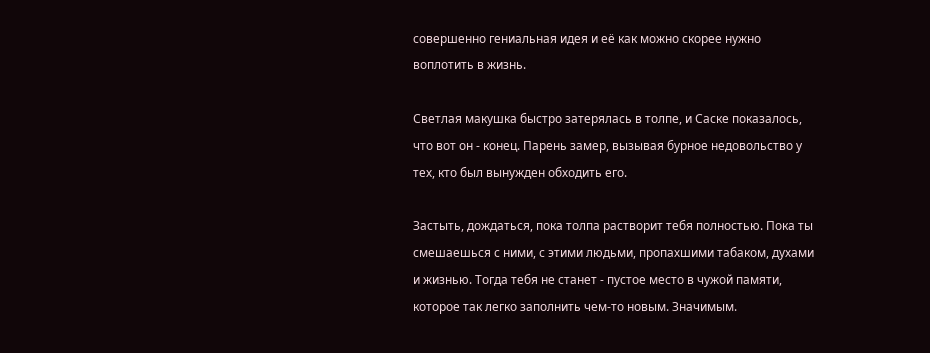совершенно гениальная идея и её как можно скорее нужно воплотить в жизнь.

Светлая макушка быстро затерялась в толпе, и Саске показалось, что вот он - конец. Парень замер, вызывая бурное недовольство у тех, кто был вынужден обходить его.

Застыть, дождаться, пока толпа растворит тебя полностью. Пока ты смешаешься с ними, с этими людьми, пропахшими табаком, духами и жизнью. Тогда тебя не станет - пустое место в чужой памяти, которое так легко заполнить чем-то новым. Значимым.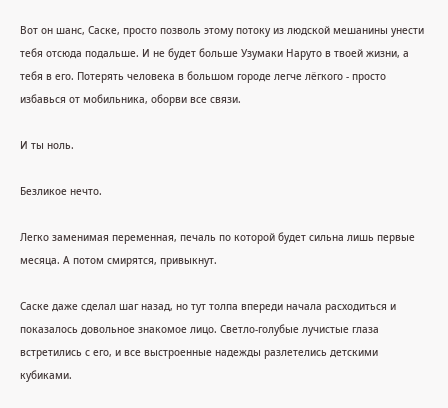Вот он шанс, Саске, просто позволь этому потоку из людской мешанины унести тебя отсюда подальше. И не будет больше Узумаки Наруто в твоей жизни, а тебя в его. Потерять человека в большом городе легче лёгкого - просто избавься от мобильника, оборви все связи.

И ты ноль.

Безликое нечто.

Легко заменимая переменная, печаль по которой будет сильна лишь первые месяца. А потом смирятся, привыкнут.

Саске даже сделал шаг назад, но тут толпа впереди начала расходиться и показалось довольное знакомое лицо. Светло-голубые лучистые глаза встретились с его, и все выстроенные надежды разлетелись детскими кубиками.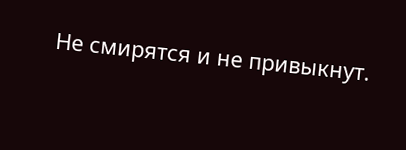Не смирятся и не привыкнут.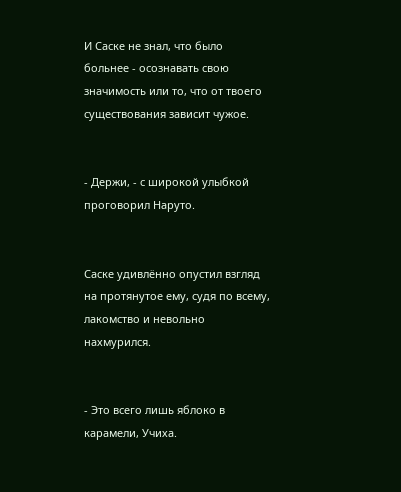И Саске не знал, что было больнее - осознавать свою значимость или то, что от твоего существования зависит чужое.


- Держи, - с широкой улыбкой проговорил Наруто.


Саске удивлённо опустил взгляд на протянутое ему, судя по всему, лакомство и невольно нахмурился.


- Это всего лишь яблоко в карамели, Учиха.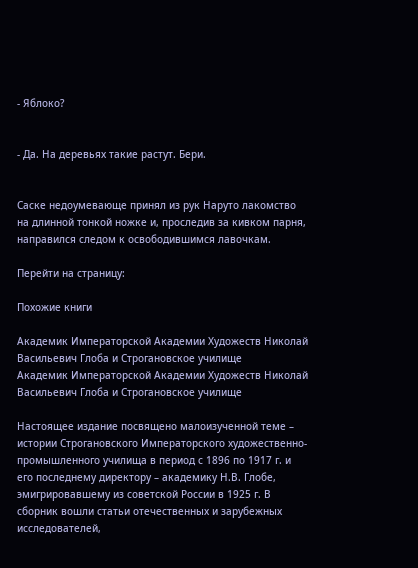- Яблоко?


- Да. На деревьях такие растут. Бери.


Саске недоумевающе принял из рук Наруто лакомство на длинной тонкой ножке и, проследив за кивком парня, направился следом к освободившимся лавочкам.

Перейти на страницу:

Похожие книги

Академик Императорской Академии Художеств Николай Васильевич Глоба и Строгановское училище
Академик Императорской Академии Художеств Николай Васильевич Глоба и Строгановское училище

Настоящее издание посвящено малоизученной теме – истории Строгановского Императорского художественно-промышленного училища в период с 1896 по 1917 г. и его последнему директору – академику Н.В. Глобе, эмигрировавшему из советской России в 1925 г. В сборник вошли статьи отечественных и зарубежных исследователей,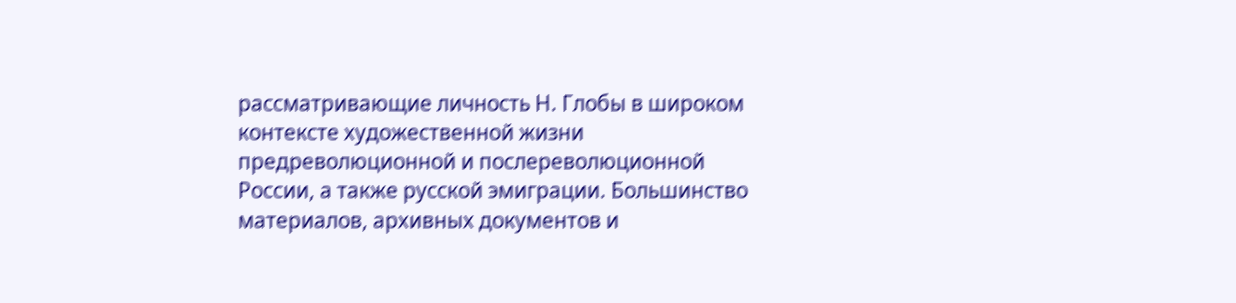рассматривающие личность Н. Глобы в широком контексте художественной жизни предреволюционной и послереволюционной России, а также русской эмиграции. Большинство материалов, архивных документов и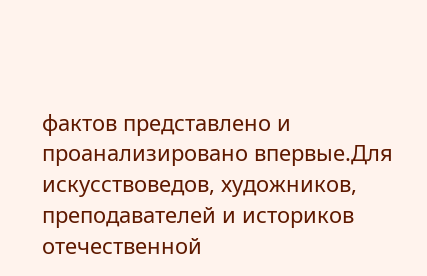фактов представлено и проанализировано впервые.Для искусствоведов, художников, преподавателей и историков отечественной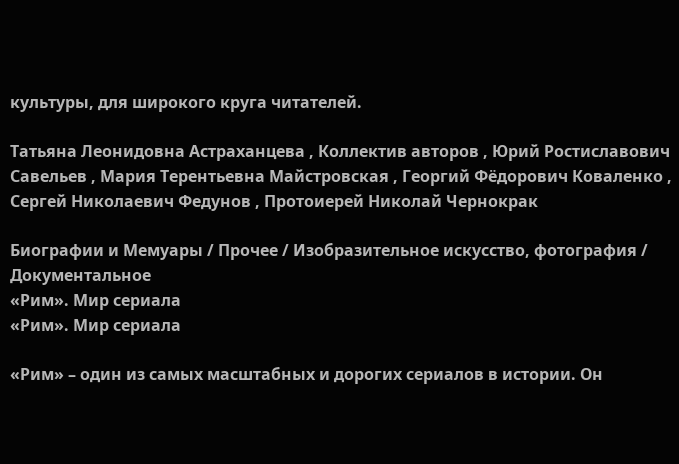культуры, для широкого круга читателей.

Татьяна Леонидовна Астраханцева , Коллектив авторов , Юрий Ростиславович Савельев , Мария Терентьевна Майстровская , Георгий Фёдорович Коваленко , Сергей Николаевич Федунов , Протоиерей Николай Чернокрак

Биографии и Мемуары / Прочее / Изобразительное искусство, фотография / Документальное
«Рим». Мир сериала
«Рим». Мир сериала

«Рим» – один из самых масштабных и дорогих сериалов в истории. Он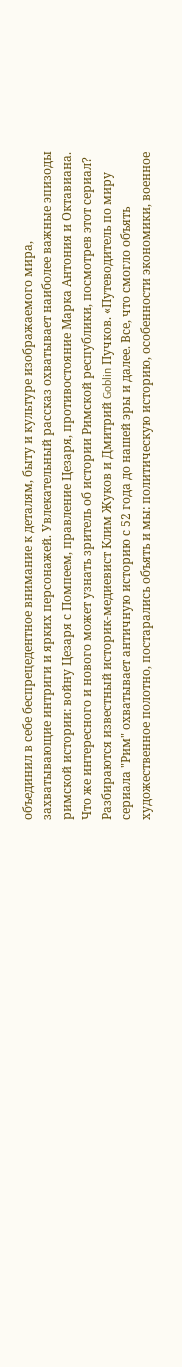объединил в себе беспрецедентное внимание к деталям, быту и культуре изображаемого мира, захватывающие интриги и ярких персонажей. Увлекательный рассказ охватывает наиболее важные эпизоды римской истории: войну Цезаря с Помпеем, правление Цезаря, противостояние Марка Антония и Октавиана. Что же интересного и нового может узнать зритель об истории Римской республики, посмотрев этот сериал? Разбираются известный историк-медиевист Клим Жуков и Дмитрий Goblin Пучков. «Путеводитель по миру сериала "Рим" охватывает античную историю с 52 года до нашей эры и далее. Все, что смогло объять художественное полотно, постарались объять и мы: политическую историю, особенности экономики, военное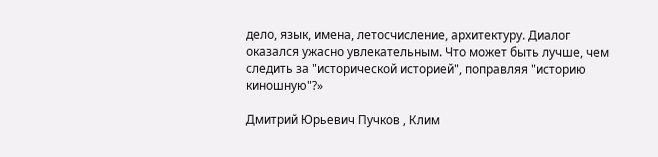дело, язык, имена, летосчисление, архитектуру. Диалог оказался ужасно увлекательным. Что может быть лучше, чем следить за "исторической историей", поправляя "историю киношную"?»

Дмитрий Юрьевич Пучков , Клим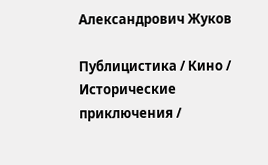Александрович Жуков

Публицистика / Кино / Исторические приключения /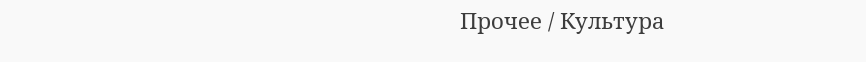Прочее / Культура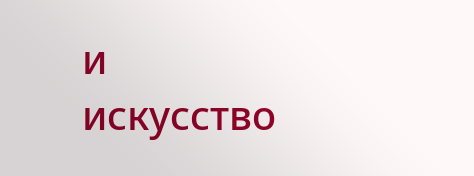и искусство